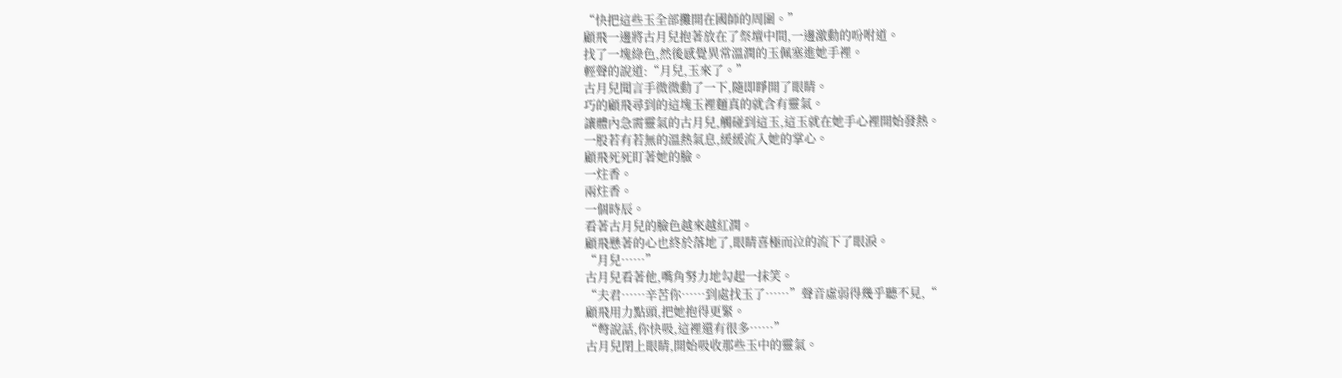“快把這些玉全部攤開在國師的周圍。”
顧飛一邊將古月兒抱著放在了祭壇中間,一邊激動的吩咐道。
找了一塊綠色,然後感覺異常溫潤的玉佩塞進她手裡。
輕聲的說道:“月兒,玉來了。”
古月兒聞言手微微動了一下,隨即睜開了眼睛。
巧的顧飛尋到的這塊玉裡麵真的就含有靈氣。
讓體內急需靈氣的古月兒,觸碰到這玉,這玉就在她手心裡開始發熱。
一股若有若無的溫熱氣息,緩緩流入她的掌心。
顧飛死死盯著她的臉。
一炷香。
兩炷香。
一個時辰。
看著古月兒的臉色越來越紅潤。
顧飛懸著的心也終於落地了,眼睛喜極而泣的流下了眼淚。
“月兒……”
古月兒看著他,嘴角努力地勾起一抹笑。
“夫君……辛苦你……到處找玉了……”聲音虛弱得幾乎聽不見,“
顧飛用力點頭,把她抱得更緊。
“彆說話,你快吸,這裡還有很多……”
古月兒閉上眼睛,開始吸收那些玉中的靈氣。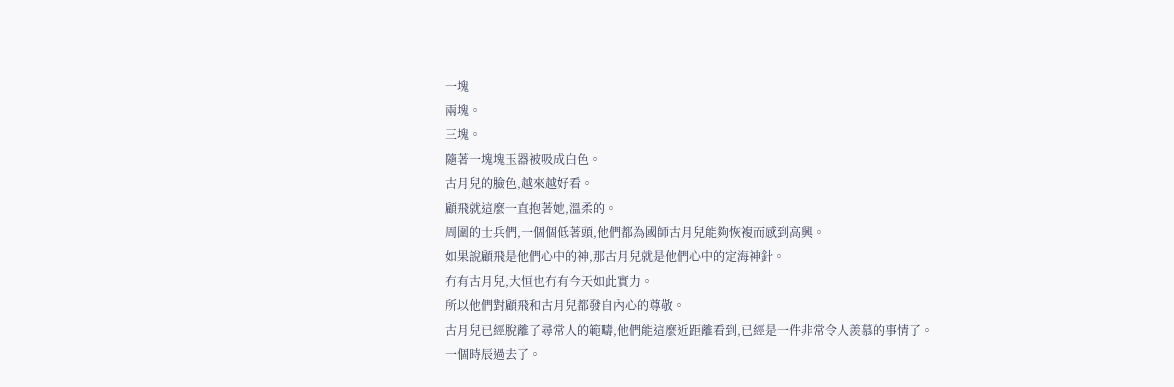一塊
兩塊。
三塊。
隨著一塊塊玉器被吸成白色。
古月兒的臉色,越來越好看。
顧飛就這麼一直抱著她,溫柔的。
周圍的士兵們,一個個低著頭,他們都為國師古月兒能夠恢複而感到高興。
如果說顧飛是他們心中的神,那古月兒就是他們心中的定海神針。
冇有古月兒,大恒也冇有今天如此實力。
所以他們對顧飛和古月兒都發自內心的尊敬。
古月兒已經脫離了尋常人的範疇,他們能這麼近距離看到,已經是一件非常令人羨慕的事情了。
一個時辰過去了。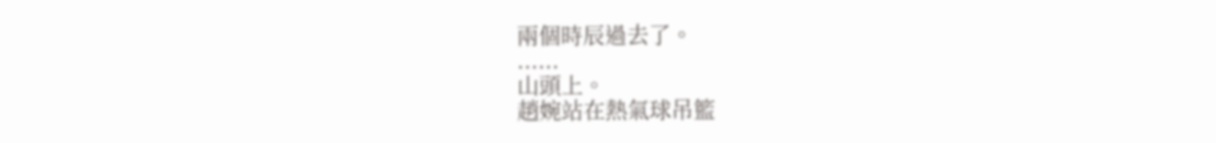兩個時辰過去了。
......
山頭上。
趙婉站在熱氣球吊籃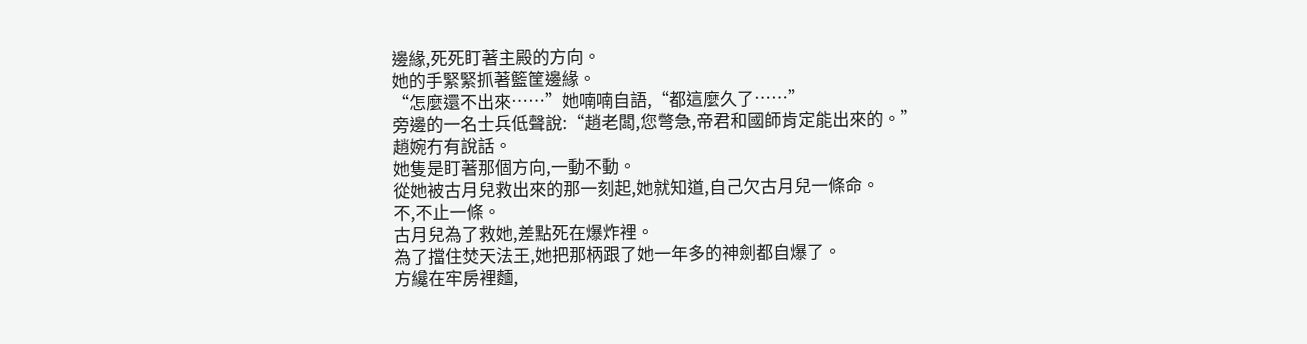邊緣,死死盯著主殿的方向。
她的手緊緊抓著籃筐邊緣。
“怎麼還不出來……”她喃喃自語,“都這麼久了……”
旁邊的一名士兵低聲說:“趙老闆,您彆急,帝君和國師肯定能出來的。”
趙婉冇有說話。
她隻是盯著那個方向,一動不動。
從她被古月兒救出來的那一刻起,她就知道,自己欠古月兒一條命。
不,不止一條。
古月兒為了救她,差點死在爆炸裡。
為了擋住焚天法王,她把那柄跟了她一年多的神劍都自爆了。
方纔在牢房裡麵,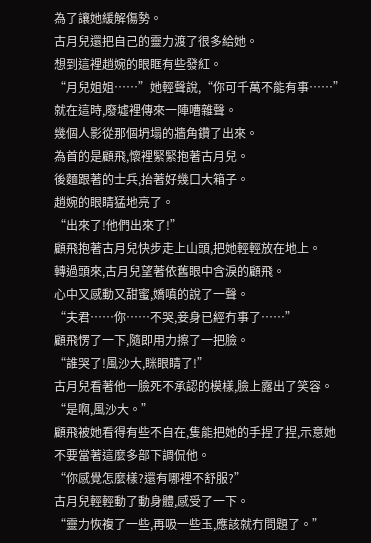為了讓她緩解傷勢。
古月兒還把自己的靈力渡了很多給她。
想到這裡趙婉的眼眶有些發紅。
“月兒姐姐……”她輕聲說,“你可千萬不能有事……”
就在這時,廢墟裡傳來一陣嘈雜聲。
幾個人影從那個坍塌的牆角鑽了出來。
為首的是顧飛,懷裡緊緊抱著古月兒。
後麵跟著的士兵,抬著好幾口大箱子。
趙婉的眼睛猛地亮了。
“出來了!他們出來了!”
顧飛抱著古月兒快步走上山頭,把她輕輕放在地上。
轉過頭來,古月兒望著依舊眼中含淚的顧飛。
心中又感動又甜蜜,嬌嗔的說了一聲。
“夫君……你……不哭,妾身已經冇事了……”
顧飛愣了一下,隨即用力擦了一把臉。
“誰哭了!風沙大,眯眼睛了!”
古月兒看著他一臉死不承認的模樣,臉上露出了笑容。
“是啊,風沙大。”
顧飛被她看得有些不自在,隻能把她的手捏了捏,示意她不要當著這麼多部下調侃他。
“你感覺怎麼樣?還有哪裡不舒服?”
古月兒輕輕動了動身體,感受了一下。
“靈力恢複了一些,再吸一些玉,應該就冇問題了。”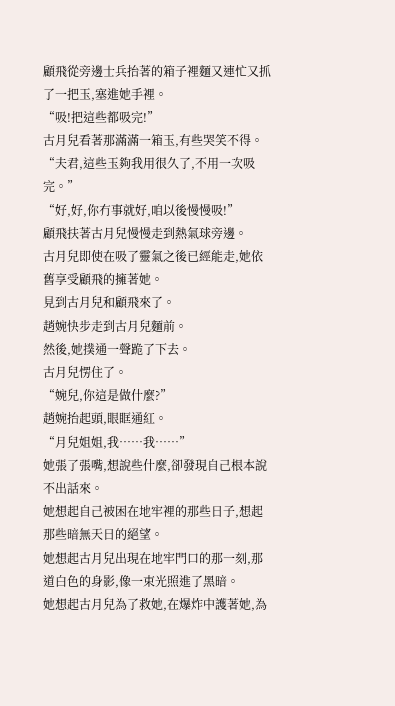顧飛從旁邊士兵抬著的箱子裡麵又連忙又抓了一把玉,塞進她手裡。
“吸!把這些都吸完!”
古月兒看著那滿滿一箱玉,有些哭笑不得。
“夫君,這些玉夠我用很久了,不用一次吸完。”
“好,好,你冇事就好,咱以後慢慢吸!”
顧飛扶著古月兒慢慢走到熱氣球旁邊。
古月兒即使在吸了靈氣之後已經能走,她依舊享受顧飛的擁著她。
見到古月兒和顧飛來了。
趙婉快步走到古月兒麵前。
然後,她撲通一聲跪了下去。
古月兒愣住了。
“婉兒,你這是做什麼?”
趙婉抬起頭,眼眶通紅。
“月兒姐姐,我……我……”
她張了張嘴,想說些什麼,卻發現自己根本說不出話來。
她想起自己被困在地牢裡的那些日子,想起那些暗無天日的絕望。
她想起古月兒出現在地牢門口的那一刻,那道白色的身影,像一束光照進了黑暗。
她想起古月兒為了救她,在爆炸中護著她,為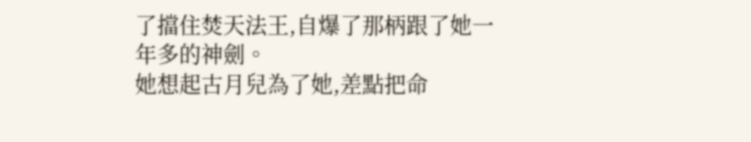了擋住焚天法王,自爆了那柄跟了她一年多的神劍。
她想起古月兒為了她,差點把命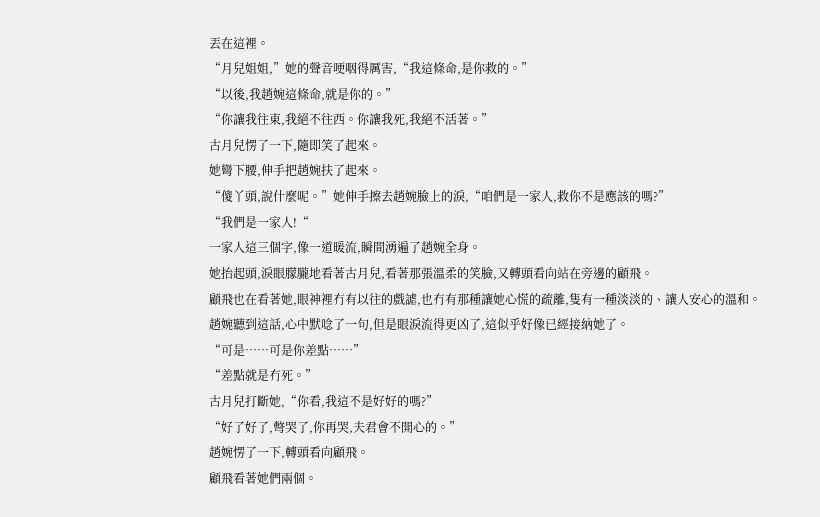丟在這裡。
“月兒姐姐,”她的聲音哽咽得厲害,“我這條命,是你救的。”
“以後,我趙婉這條命,就是你的。”
“你讓我往東,我絕不往西。你讓我死,我絕不活著。”
古月兒愣了一下,隨即笑了起來。
她彎下腰,伸手把趙婉扶了起來。
“傻丫頭,說什麼呢。”她伸手擦去趙婉臉上的淚,“咱們是一家人,救你不是應該的嗎?”
“我們是一家人!“
一家人這三個字,像一道暖流,瞬間湧遍了趙婉全身。
她抬起頭,淚眼朦朧地看著古月兒,看著那張溫柔的笑臉,又轉頭看向站在旁邊的顧飛。
顧飛也在看著她,眼神裡冇有以往的戲謔,也冇有那種讓她心慌的疏離,隻有一種淡淡的、讓人安心的溫和。
趙婉聽到這話,心中默唸了一句,但是眼淚流得更凶了,這似乎好像已經接納她了。
“可是……可是你差點……”
“差點就是冇死。”
古月兒打斷她,“你看,我這不是好好的嗎?”
“好了好了,彆哭了,你再哭,夫君會不開心的。”
趙婉愣了一下,轉頭看向顧飛。
顧飛看著她們兩個。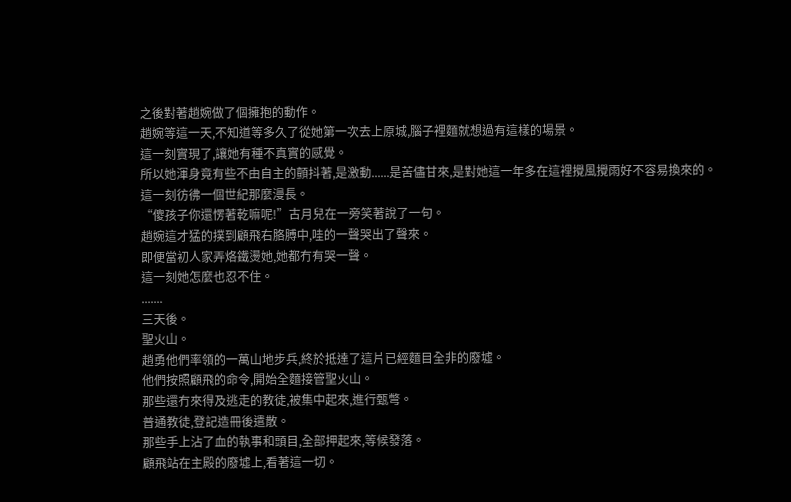之後對著趙婉做了個擁抱的動作。
趙婉等這一天,不知道等多久了從她第一次去上原城,腦子裡麵就想過有這樣的場景。
這一刻實現了,讓她有種不真實的感覺。
所以她渾身竟有些不由自主的顫抖著,是激動......是苦儘甘來,是對她這一年多在這裡攪風攪雨好不容易換來的。
這一刻彷彿一個世紀那麼漫長。
“傻孩子你還愣著乾嘛呢!”古月兒在一旁笑著說了一句。
趙婉這才猛的撲到顧飛右胳膊中,哇的一聲哭出了聲來。
即便當初人家弄烙鐵燙她,她都冇有哭一聲。
這一刻她怎麼也忍不住。
.......
三天後。
聖火山。
趙勇他們率領的一萬山地步兵,終於抵達了這片已經麵目全非的廢墟。
他們按照顧飛的命令,開始全麵接管聖火山。
那些還冇來得及逃走的教徒,被集中起來,進行甄彆。
普通教徒,登記造冊後遣散。
那些手上沾了血的執事和頭目,全部押起來,等候發落。
顧飛站在主殿的廢墟上,看著這一切。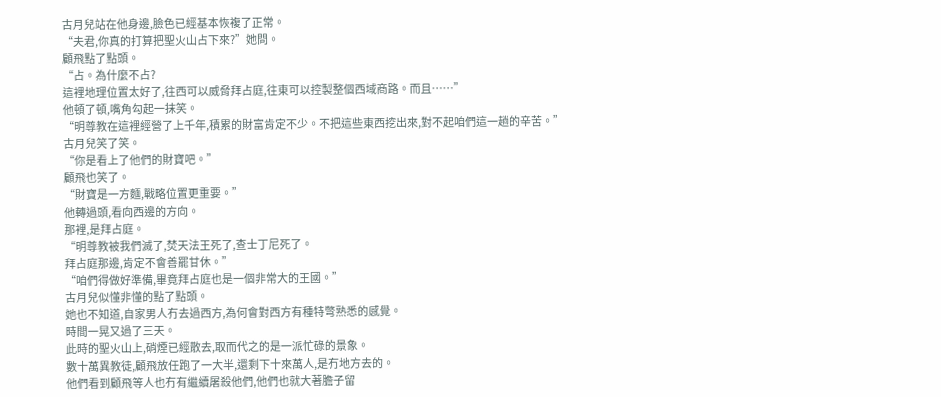古月兒站在他身邊,臉色已經基本恢複了正常。
“夫君,你真的打算把聖火山占下來?”她問。
顧飛點了點頭。
“占。為什麼不占?
這裡地理位置太好了,往西可以威脅拜占庭,往東可以控製整個西域商路。而且……”
他頓了頓,嘴角勾起一抹笑。
“明尊教在這裡經營了上千年,積累的財富肯定不少。不把這些東西挖出來,對不起咱們這一趟的辛苦。”
古月兒笑了笑。
“你是看上了他們的財寶吧。”
顧飛也笑了。
“財寶是一方麵,戰略位置更重要。”
他轉過頭,看向西邊的方向。
那裡,是拜占庭。
“明尊教被我們滅了,焚天法王死了,查士丁尼死了。
拜占庭那邊,肯定不會善罷甘休。”
“咱們得做好準備,畢竟拜占庭也是一個非常大的王國。”
古月兒似懂非懂的點了點頭。
她也不知道,自家男人冇去過西方,為何會對西方有種特彆熟悉的感覺。
時間一晃又過了三天。
此時的聖火山上,硝煙已經散去,取而代之的是一派忙碌的景象。
數十萬異教徒,顧飛放任跑了一大半,還剩下十來萬人,是冇地方去的。
他們看到顧飛等人也冇有繼續屠殺他們,他們也就大著膽子留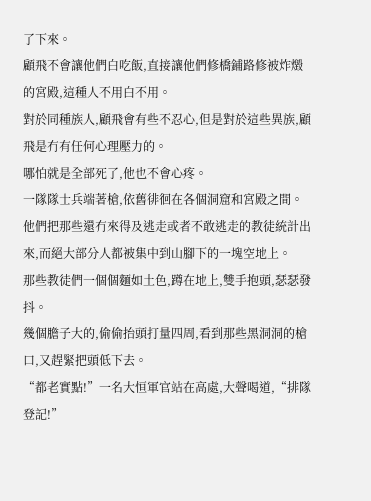了下來。
顧飛不會讓他們白吃飯,直接讓他們修橋鋪路修被炸燬的宮殿,這種人不用白不用。
對於同種族人,顧飛會有些不忍心,但是對於這些異族,顧飛是冇有任何心理壓力的。
哪怕就是全部死了,他也不會心疼。
一隊隊士兵端著槍,依舊徘徊在各個洞窟和宮殿之間。
他們把那些還冇來得及逃走或者不敢逃走的教徒統計出來,而絕大部分人都被集中到山腳下的一塊空地上。
那些教徒們一個個麵如土色,蹲在地上,雙手抱頭,瑟瑟發抖。
幾個膽子大的,偷偷抬頭打量四周,看到那些黑洞洞的槍口,又趕緊把頭低下去。
“都老實點!”一名大恒軍官站在高處,大聲喝道,“排隊登記!”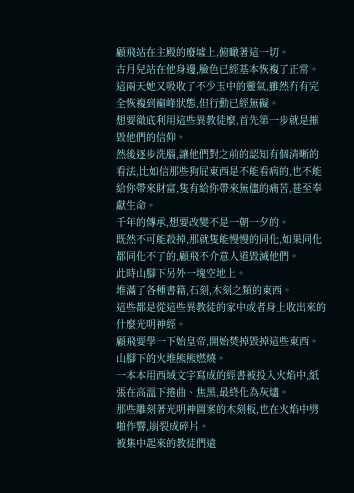顧飛站在主殿的廢墟上,俯瞰著這一切。
古月兒站在他身邊,臉色已經基本恢複了正常。
這兩天她又吸收了不少玉中的靈氣,雖然冇有完全恢複到巔峰狀態,但行動已經無礙。
想要徹底利用這些異教徒麼,首先第一步就是摧毀他們的信仰。
然後逐步洗腦,讓他們對之前的認知有個清晰的看法,比如信那些狗屁東西是不能看病的,也不能給你帶來財富,隻有給你帶來無儘的痛苦,甚至奉獻生命。
千年的傳承,想要改變不是一朝一夕的。
既然不可能殺掉,那就隻能慢慢的同化,如果同化都同化不了的,顧飛不介意人道毀滅他們。
此時山腳下另外一塊空地上。
堆滿了各種書籍,石刻,木刻之類的東西。
這些都是從這些異教徒的家中或者身上收出來的什麼光明神經。
顧飛要學一下始皇帝,開始焚掉毀掉這些東西。
山腳下的火堆熊熊燃燒。
一本本用西域文字寫成的經書被投入火焰中,紙張在高溫下捲曲、焦黑,最終化為灰燼。
那些雕刻著光明神圖案的木刻板,也在火焰中劈啪作響,崩裂成碎片。
被集中起來的教徒們遠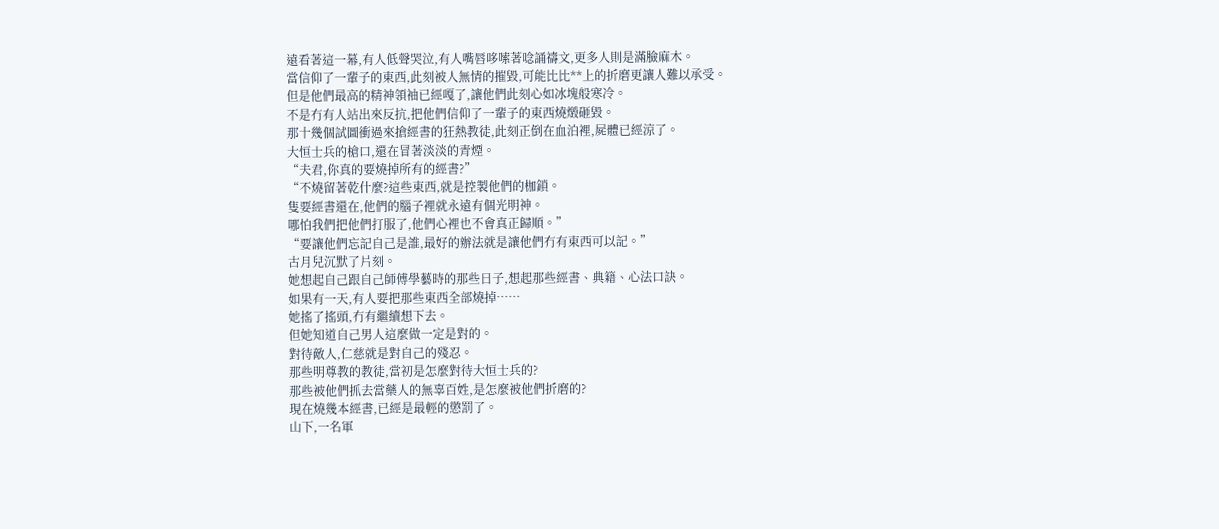遠看著這一幕,有人低聲哭泣,有人嘴唇哆嗦著唸誦禱文,更多人則是滿臉麻木。
當信仰了一輩子的東西,此刻被人無情的摧毀,可能比比**上的折磨更讓人難以承受。
但是他們最高的精神領袖已經嘎了,讓他們此刻心如冰塊般寒冷。
不是冇有人站出來反抗,把他們信仰了一輩子的東西燒燬砸毀。
那十幾個試圖衝過來搶經書的狂熱教徒,此刻正倒在血泊裡,屍體已經涼了。
大恒士兵的槍口,還在冒著淡淡的青煙。
“夫君,你真的要燒掉所有的經書?”
“不燒留著乾什麼?這些東西,就是控製他們的枷鎖。
隻要經書還在,他們的腦子裡就永遠有個光明神。
哪怕我們把他們打服了,他們心裡也不會真正歸順。”
“要讓他們忘記自己是誰,最好的辦法就是讓他們冇有東西可以記。”
古月兒沉默了片刻。
她想起自己跟自己師傅學藝時的那些日子,想起那些經書、典籍、心法口訣。
如果有一天,有人要把那些東西全部燒掉……
她搖了搖頭,冇有繼續想下去。
但她知道自己男人這麼做一定是對的。
對待敵人,仁慈就是對自己的殘忍。
那些明尊教的教徒,當初是怎麼對待大恒士兵的?
那些被他們抓去當藥人的無辜百姓,是怎麼被他們折磨的?
現在燒幾本經書,已經是最輕的懲罰了。
山下,一名軍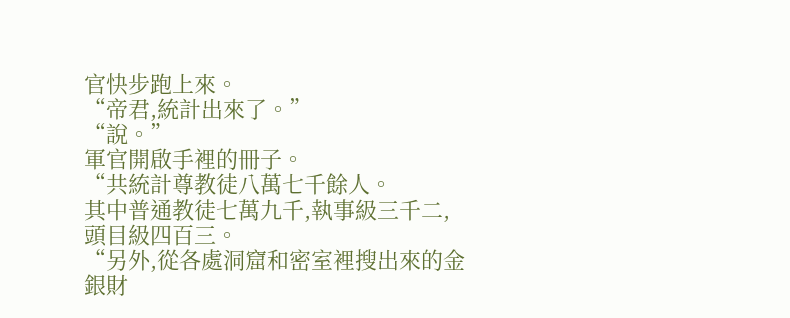官快步跑上來。
“帝君,統計出來了。”
“說。”
軍官開啟手裡的冊子。
“共統計尊教徒八萬七千餘人。
其中普通教徒七萬九千,執事級三千二,頭目級四百三。
“另外,從各處洞窟和密室裡搜出來的金銀財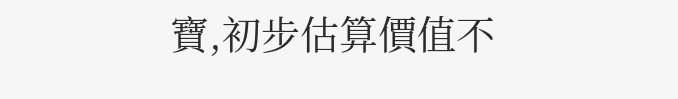寶,初步估算價值不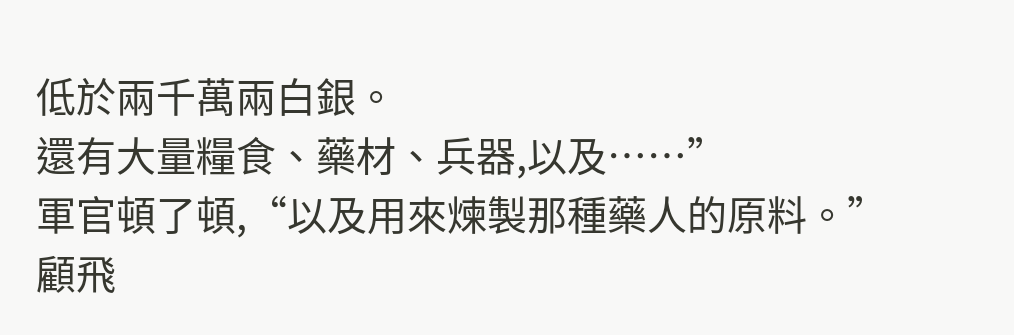低於兩千萬兩白銀。
還有大量糧食、藥材、兵器,以及……”
軍官頓了頓,“以及用來煉製那種藥人的原料。”
顧飛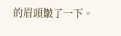的眉頭皺了一下。